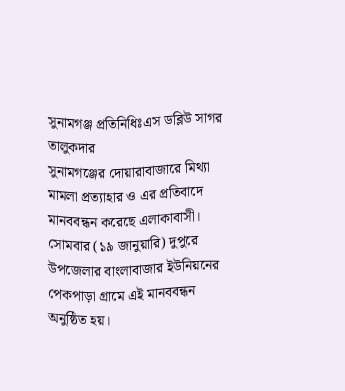সুনামগঞ্জ প্রতিনিধিঃএস ডব্লিউ সাগর তালুকদার
সুনামগঞ্জের দোয়ারাবাজারে মিথ্যা মামলা প্রত্যাহার ও এর প্রতিবাদে মানববন্ধন করেছে এলাকাবাসী।
সোমবার (১৯ জানুয়ারি) দুপুরে উপজেলার বাংলাবাজার ইউনিয়নের পেকপাড়া গ্রামে এই মানববন্ধন অনুষ্ঠিত হয়।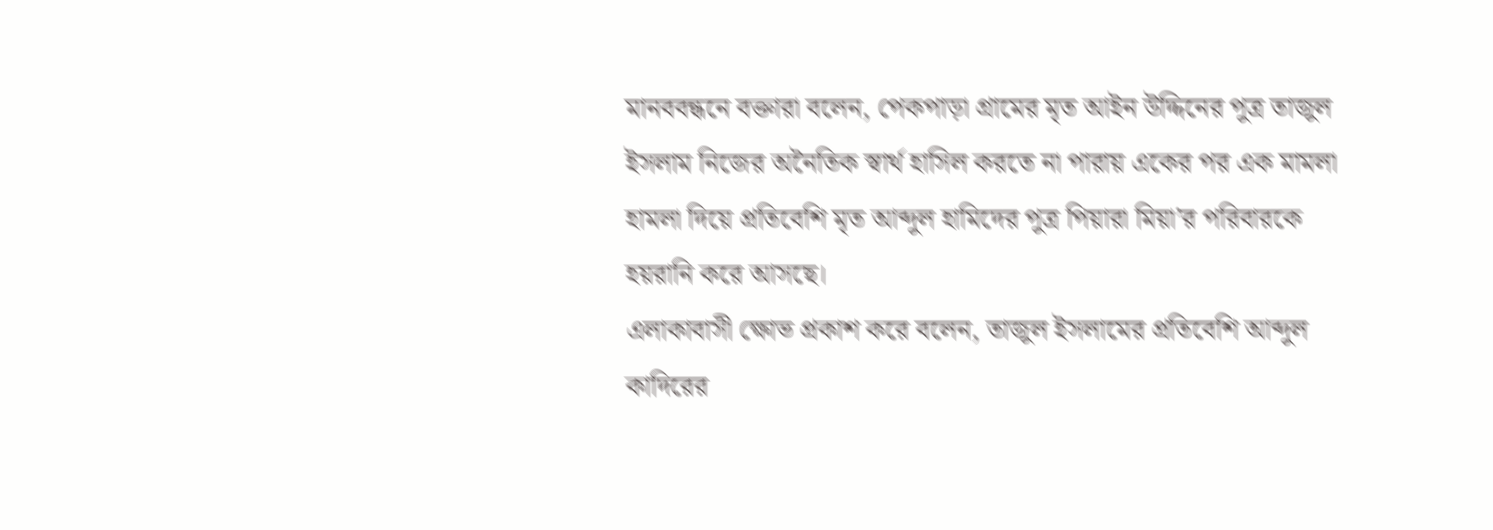মানববন্ধনে বক্তারা বলেন, পেকপাড়া গ্রামের মৃত আইন উদ্দিনের পুত্র তাজুল ইসলাম নিজের অনৈতিক স্বার্থ হাসিল করতে না পারায় একের পর এক মামলা হামলা দিয়ে প্রতিবেশি মৃত আব্দুল হামিদের পুত্র পিয়ারা মিয়া’র পরিবারকে হয়রানি করে আসছে।
এলাকাবাসী ক্ষোভ প্রকাশ করে বলেন, তাজুল ইসলামের প্রতিবেশি আব্দুল কাদিরের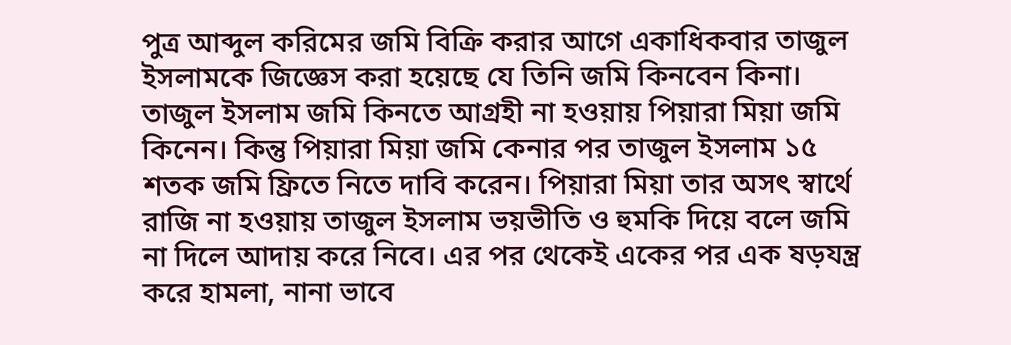পুত্র আব্দুল করিমের জমি বিক্রি করার আগে একাধিকবার তাজুল ইসলামকে জিজ্ঞেস করা হয়েছে যে তিনি জমি কিনবেন কিনা। তাজুল ইসলাম জমি কিনতে আগ্রহী না হওয়ায় পিয়ারা মিয়া জমি কিনেন। কিন্তু পিয়ারা মিয়া জমি কেনার পর তাজুল ইসলাম ১৫ শতক জমি ফ্রিতে নিতে দাবি করেন। পিয়ারা মিয়া তার অসৎ স্বার্থে রাজি না হওয়ায় তাজুল ইসলাম ভয়ভীতি ও হুমকি দিয়ে বলে জমি না দিলে আদায় করে নিবে। এর পর থেকেই একের পর এক ষড়যন্ত্র করে হামলা, নানা ভাবে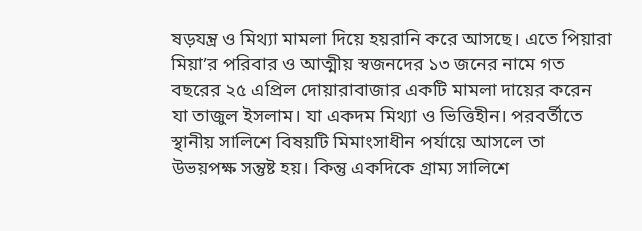ষড়যন্ত্র ও মিথ্যা মামলা দিয়ে হয়রানি করে আসছে। এতে পিয়ারা মিয়া’র পরিবার ও আত্মীয় স্বজনদের ১৩ জনের নামে গত বছরের ২৫ এপ্রিল দোয়ারাবাজার একটি মামলা দায়ের করেন যা তাজুল ইসলাম। যা একদম মিথ্যা ও ভিত্তিহীন। পরবর্তীতে স্থানীয় সালিশে বিষয়টি মিমাংসাধীন পর্যায়ে আসলে তা উভয়পক্ষ সন্তুষ্ট হয়। কিন্তু একদিকে গ্রাম্য সালিশে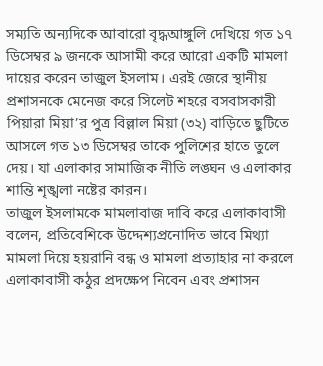সম্যতি অন্যদিকে আবারো বৃদ্ধআঙ্গুলি দেখিয়ে গত ১৭ ডিসেম্বর ৯ জনকে আসামী করে আরো একটি মামলা দায়ের করেন তাজুল ইসলাম। এরই জেরে স্থানীয় প্রশাসনকে মেনেজ করে সিলেট শহরে বসবাসকারী পিয়ারা মিয়া’র পুত্র বিল্লাল মিয়া (৩২) বাড়িতে ছুটিতে আসলে গত ১৩ ডিসেম্বর তাকে পুলিশের হাতে তুলে দেয়। যা এলাকার সামাজিক নীতি লঙ্ঘন ও এলাকার শান্তি শৃঙ্খলা নষ্টের কারন।
তাজুল ইসলামকে মামলাবাজ দাবি করে এলাকাবাসী বলেন, প্রতিবেশিকে উদ্দেশ্যপ্রনোদিত ভাবে মিথ্যা মামলা দিয়ে হয়রানি বন্ধ ও মামলা প্রত্যাহার না করলে এলাকাবাসী কঠুর প্রদক্ষেপ নিবেন এবং প্রশাসন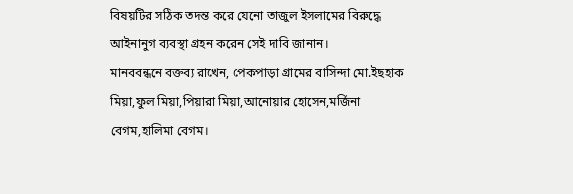বিষয়টির সঠিক তদন্ত করে যেনো তাজুল ইসলামের বিরুদ্ধে আইনানুগ ব্যবস্থা গ্রহন করেন সেই দাবি জানান।
মানববন্ধনে বক্তব্য রাখেন, পেকপাড়া গ্রামের বাসিন্দা মো.ইছহাক মিয়া,ফুল মিয়া,পিয়ারা মিয়া,আনোয়ার হোসেন,মর্জিনা বেগম,হালিমা বেগম।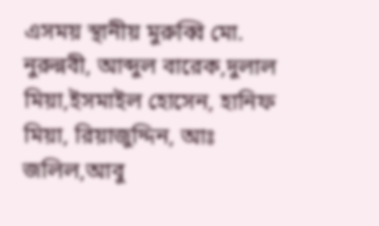এসময় স্থানীয় মুরুব্বি মো. নুরুন্নবী, আব্দুল বারেক,দুলাল মিয়া,ইসমাইল হোসেন, হানিফ মিয়া, রিয়াজুদ্দিন, আঃ জলিল,আবু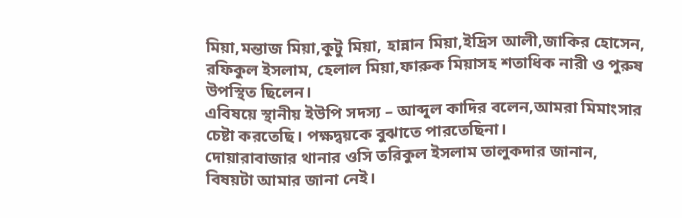মিয়া,মন্তাজ মিয়া,কুটু মিয়া, হান্নান মিয়া,ইদ্রিস আলী,জাকির হোসেন, রফিকুল ইসলাম, হেলাল মিয়া,ফারুক মিয়াসহ শতাধিক নারী ও পুরুষ উপস্থিত ছিলেন।
এবিষয়ে স্থানীয় ইউপি সদস্য – আব্দুল কাদির বলেন,আমরা মিমাংসার চেষ্টা করতেছি। পক্ষদ্বয়কে বুঝাতে পারতেছিনা।
দোয়ারাবাজার থানার ওসি তরিকুল ইসলাম তালুকদার জানান, বিষয়টা আমার জানা নেই।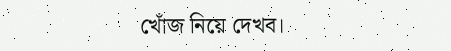খোঁজ নিয়ে দেখব।